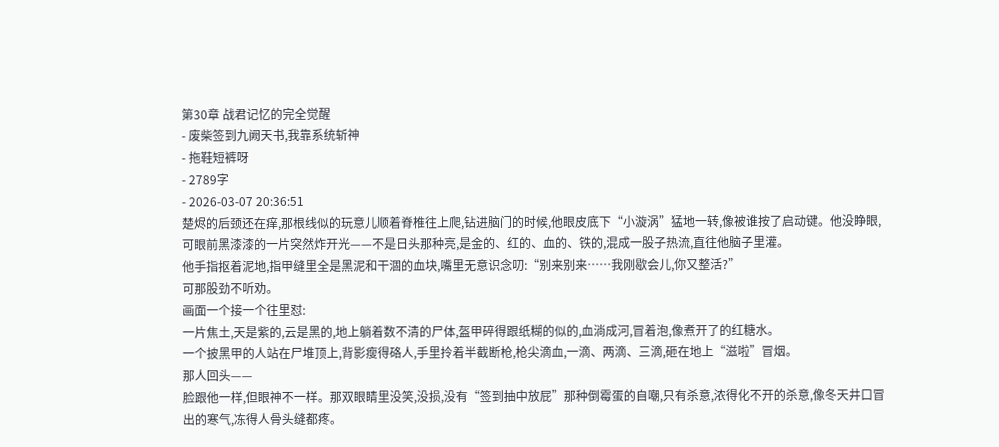第30章 战君记忆的完全觉醒
- 废柴签到九阙天书,我靠系统斩神
- 拖鞋短裤呀
- 2789字
- 2026-03-07 20:36:51
楚烬的后颈还在痒,那根线似的玩意儿顺着脊椎往上爬,钻进脑门的时候,他眼皮底下“小漩涡”猛地一转,像被谁按了启动键。他没睁眼,可眼前黑漆漆的一片突然炸开光——不是日头那种亮,是金的、红的、血的、铁的,混成一股子热流,直往他脑子里灌。
他手指抠着泥地,指甲缝里全是黑泥和干涸的血块,嘴里无意识念叨:“别来别来……我刚歇会儿,你又整活?”
可那股劲不听劝。
画面一个接一个往里怼:
一片焦土,天是紫的,云是黑的,地上躺着数不清的尸体,盔甲碎得跟纸糊的似的,血淌成河,冒着泡,像煮开了的红糖水。
一个披黑甲的人站在尸堆顶上,背影瘦得硌人,手里拎着半截断枪,枪尖滴血,一滴、两滴、三滴,砸在地上“滋啦”冒烟。
那人回头——
脸跟他一样,但眼神不一样。那双眼睛里没笑,没损,没有“签到抽中放屁”那种倒霉蛋的自嘲,只有杀意,浓得化不开的杀意,像冬天井口冒出的寒气,冻得人骨头缝都疼。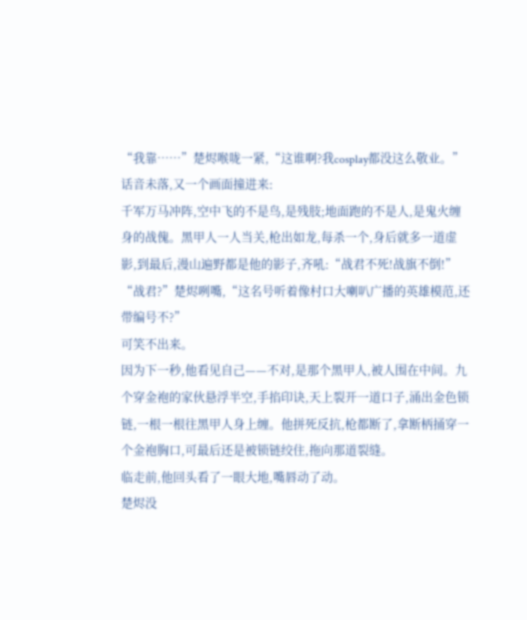“我靠……”楚烬喉咙一紧,“这谁啊?我cosplay都没这么敬业。”
话音未落,又一个画面撞进来:
千军万马冲阵,空中飞的不是鸟,是残肢;地面跑的不是人,是鬼火缠身的战傀。黑甲人一人当关,枪出如龙,每杀一个,身后就多一道虚影,到最后,漫山遍野都是他的影子,齐吼:“战君不死!战旗不倒!”
“战君?”楚烬咧嘴,“这名号听着像村口大喇叭广播的英雄模范,还带编号不?”
可笑不出来。
因为下一秒,他看见自己——不对,是那个黑甲人,被人围在中间。九个穿金袍的家伙悬浮半空,手掐印诀,天上裂开一道口子,涌出金色锁链,一根一根往黑甲人身上缠。他拼死反抗,枪都断了,拿断柄捅穿一个金袍胸口,可最后还是被锁链绞住,拖向那道裂缝。
临走前,他回头看了一眼大地,嘴唇动了动。
楚烬没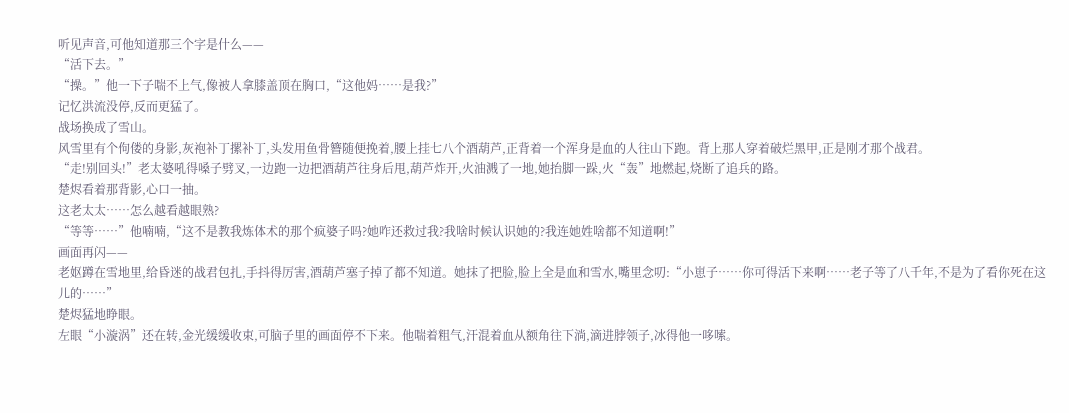听见声音,可他知道那三个字是什么——
“活下去。”
“操。”他一下子喘不上气,像被人拿膝盖顶在胸口,“这他妈……是我?”
记忆洪流没停,反而更猛了。
战场换成了雪山。
风雪里有个佝偻的身影,灰袍补丁摞补丁,头发用鱼骨簪随便挽着,腰上挂七八个酒葫芦,正背着一个浑身是血的人往山下跑。背上那人穿着破烂黑甲,正是刚才那个战君。
“走!别回头!”老太婆吼得嗓子劈叉,一边跑一边把酒葫芦往身后甩,葫芦炸开,火油溅了一地,她抬脚一跺,火“轰”地燃起,烧断了追兵的路。
楚烬看着那背影,心口一抽。
这老太太……怎么越看越眼熟?
“等等……”他喃喃,“这不是教我炼体术的那个疯婆子吗?她咋还救过我?我啥时候认识她的?我连她姓啥都不知道啊!”
画面再闪——
老妪蹲在雪地里,给昏迷的战君包扎,手抖得厉害,酒葫芦塞子掉了都不知道。她抹了把脸,脸上全是血和雪水,嘴里念叨:“小崽子……你可得活下来啊……老子等了八千年,不是为了看你死在这儿的……”
楚烬猛地睁眼。
左眼“小漩涡”还在转,金光缓缓收束,可脑子里的画面停不下来。他喘着粗气,汗混着血从额角往下淌,滴进脖领子,冰得他一哆嗦。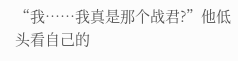“我……我真是那个战君?”他低头看自己的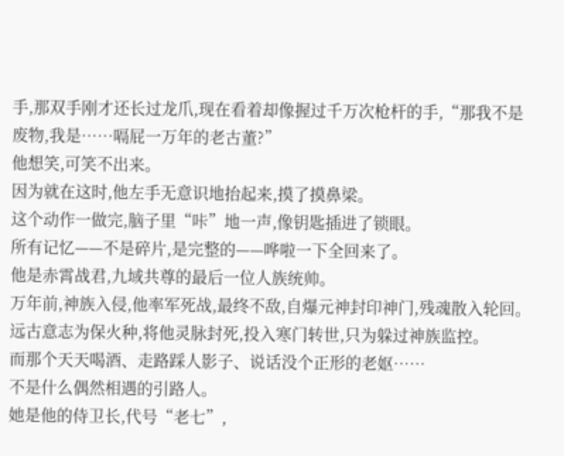手,那双手刚才还长过龙爪,现在看着却像握过千万次枪杆的手,“那我不是废物,我是……嗝屁一万年的老古董?”
他想笑,可笑不出来。
因为就在这时,他左手无意识地抬起来,摸了摸鼻梁。
这个动作一做完,脑子里“咔”地一声,像钥匙插进了锁眼。
所有记忆——不是碎片,是完整的——哗啦一下全回来了。
他是赤霄战君,九域共尊的最后一位人族统帅。
万年前,神族入侵,他率军死战,最终不敌,自爆元神封印神门,残魂散入轮回。
远古意志为保火种,将他灵脉封死,投入寒门转世,只为躲过神族监控。
而那个天天喝酒、走路踩人影子、说话没个正形的老妪……
不是什么偶然相遇的引路人。
她是他的侍卫长,代号“老七”,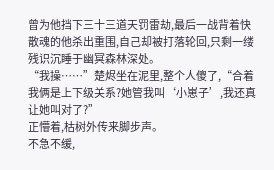曾为他挡下三十三道天罚雷劫,最后一战背着快散魂的他杀出重围,自己却被打落轮回,只剩一缕残识沉睡于幽冥森林深处。
“我操……”楚烬坐在泥里,整个人傻了,“合着我俩是上下级关系?她管我叫‘小崽子’,我还真让她叫对了?”
正懵着,枯树外传来脚步声。
不急不缓,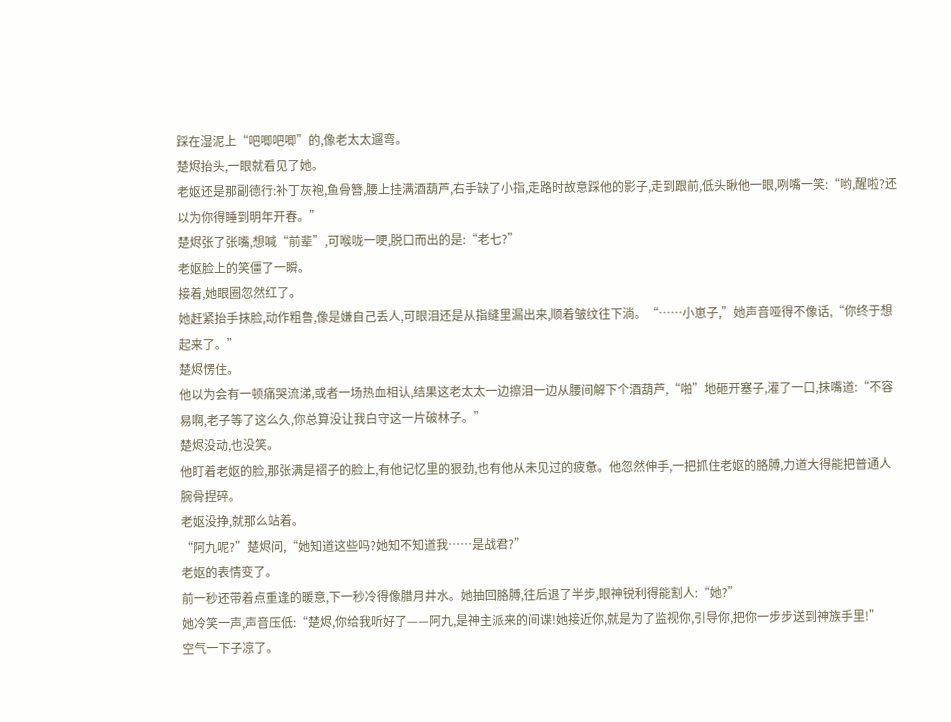踩在湿泥上“吧唧吧唧”的,像老太太遛弯。
楚烬抬头,一眼就看见了她。
老妪还是那副德行:补丁灰袍,鱼骨簪,腰上挂满酒葫芦,右手缺了小指,走路时故意踩他的影子,走到跟前,低头瞅他一眼,咧嘴一笑:“哟,醒啦?还以为你得睡到明年开春。”
楚烬张了张嘴,想喊“前辈”,可喉咙一哽,脱口而出的是:“老七?”
老妪脸上的笑僵了一瞬。
接着,她眼圈忽然红了。
她赶紧抬手抹脸,动作粗鲁,像是嫌自己丢人,可眼泪还是从指缝里漏出来,顺着皱纹往下淌。“……小崽子,”她声音哑得不像话,“你终于想起来了。”
楚烬愣住。
他以为会有一顿痛哭流涕,或者一场热血相认,结果这老太太一边擦泪一边从腰间解下个酒葫芦,“啪”地砸开塞子,灌了一口,抹嘴道:“不容易啊,老子等了这么久,你总算没让我白守这一片破林子。”
楚烬没动,也没笑。
他盯着老妪的脸,那张满是褶子的脸上,有他记忆里的狠劲,也有他从未见过的疲惫。他忽然伸手,一把抓住老妪的胳膊,力道大得能把普通人腕骨捏碎。
老妪没挣,就那么站着。
“阿九呢?”楚烬问,“她知道这些吗?她知不知道我……是战君?”
老妪的表情变了。
前一秒还带着点重逢的暖意,下一秒冷得像腊月井水。她抽回胳膊,往后退了半步,眼神锐利得能割人:“她?”
她冷笑一声,声音压低:“楚烬,你给我听好了——阿九,是神主派来的间谍!她接近你,就是为了监视你,引导你,把你一步步送到神族手里!”
空气一下子凉了。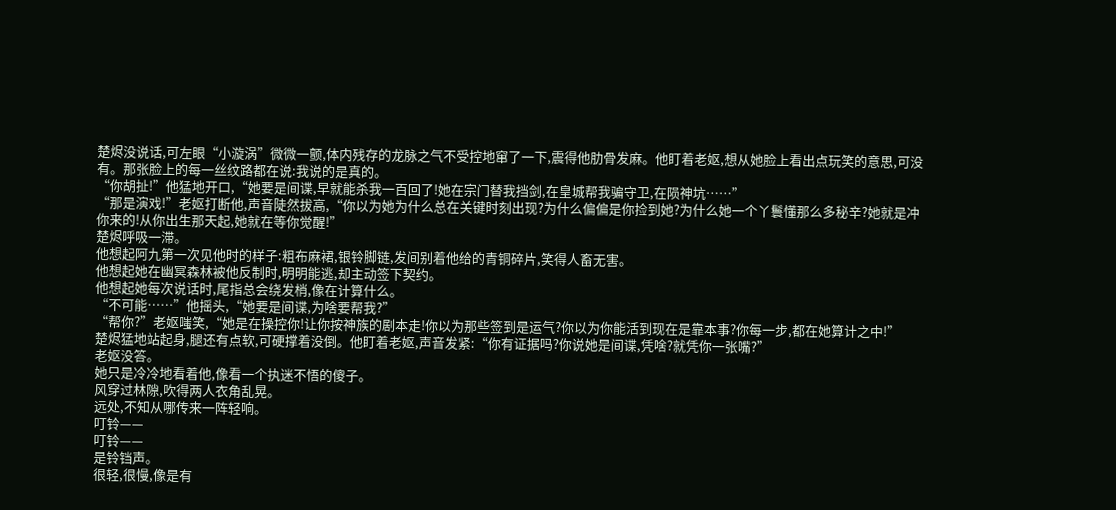楚烬没说话,可左眼“小漩涡”微微一颤,体内残存的龙脉之气不受控地窜了一下,震得他肋骨发麻。他盯着老妪,想从她脸上看出点玩笑的意思,可没有。那张脸上的每一丝纹路都在说:我说的是真的。
“你胡扯!”他猛地开口,“她要是间谍,早就能杀我一百回了!她在宗门替我挡剑,在皇城帮我骗守卫,在陨神坑……”
“那是演戏!”老妪打断他,声音陡然拔高,“你以为她为什么总在关键时刻出现?为什么偏偏是你捡到她?为什么她一个丫鬟懂那么多秘辛?她就是冲你来的!从你出生那天起,她就在等你觉醒!”
楚烬呼吸一滞。
他想起阿九第一次见他时的样子:粗布麻裙,银铃脚链,发间别着他给的青铜碎片,笑得人畜无害。
他想起她在幽冥森林被他反制时,明明能逃,却主动签下契约。
他想起她每次说话时,尾指总会绕发梢,像在计算什么。
“不可能……”他摇头,“她要是间谍,为啥要帮我?”
“帮你?”老妪嗤笑,“她是在操控你!让你按神族的剧本走!你以为那些签到是运气?你以为你能活到现在是靠本事?你每一步,都在她算计之中!”
楚烬猛地站起身,腿还有点软,可硬撑着没倒。他盯着老妪,声音发紧:“你有证据吗?你说她是间谍,凭啥?就凭你一张嘴?”
老妪没答。
她只是冷冷地看着他,像看一个执迷不悟的傻子。
风穿过林隙,吹得两人衣角乱晃。
远处,不知从哪传来一阵轻响。
叮铃——
叮铃——
是铃铛声。
很轻,很慢,像是有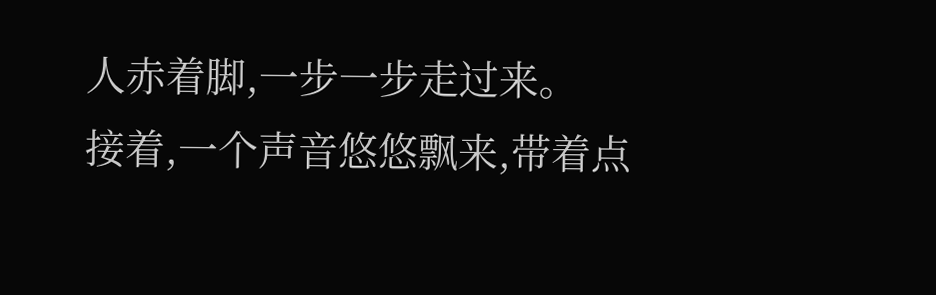人赤着脚,一步一步走过来。
接着,一个声音悠悠飘来,带着点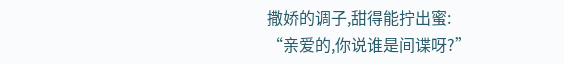撒娇的调子,甜得能拧出蜜:
“亲爱的,你说谁是间谍呀?”